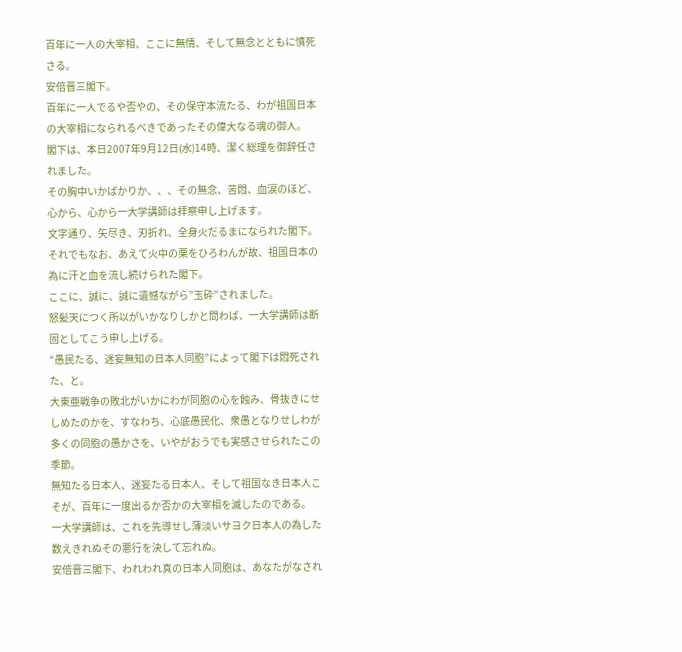百年に一人の大宰相、ここに無情、そして無念とともに憤死さる。
安倍晋三閣下。
百年に一人でるや否やの、その保守本流たる、わが祖国日本の大宰相になられるべきであったその偉大なる魂の御人。
閣下は、本日2007年9月12日(水)14時、潔く総理を御辞任されました。
その胸中いかばかりか、、、その無念、苦悶、血涙のほど、心から、心から一大学講師は拝察申し上げます。
文字通り、矢尽き、刃折れ、全身火だるまになられた閣下。
それでもなお、あえて火中の栗をひろわんが故、祖国日本の為に汗と血を流し続けられた閣下。
ここに、誠に、誠に遺憾ながら”玉砕”されました。
怒髪天につく所以がいかなりしかと問わば、一大学講師は断固としてこう申し上げる。
“愚民たる、迷妄無知の日本人同胞”によって閣下は悶死された、と。
大東亜戦争の敗北がいかにわが同胞の心を蝕み、骨抜きにせしめたのかを、すなわち、心底愚民化、衆愚となりせしわが多くの同胞の愚かさを、いやがおうでも実感させられたこの季節。
無知たる日本人、迷妄たる日本人、そして祖国なき日本人こそが、百年に一度出るか否かの大宰相を滅したのである。
一大学講師は、これを先導せし薄淡いサヨク日本人の為した数えきれぬその悪行を決して忘れぬ。
安倍晋三閣下、われわれ真の日本人同胞は、あなたがなされ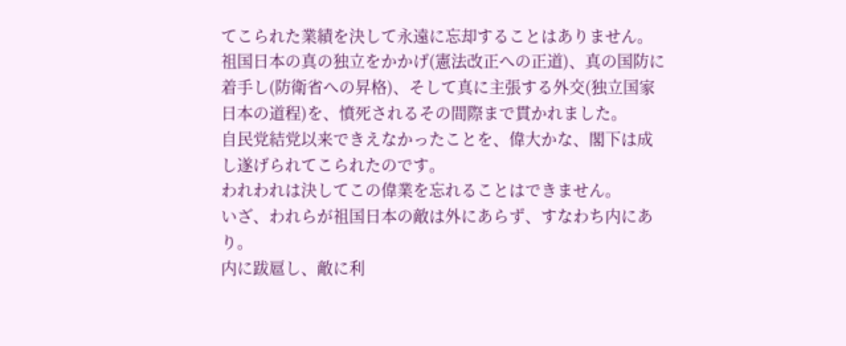てこられた業績を決して永遠に忘却することはありません。
祖国日本の真の独立をかかげ(憲法改正への正道)、真の国防に着手し(防衛省への昇格)、そして真に主張する外交(独立国家日本の道程)を、憤死されるその間際まで貫かれました。
自民党結党以来できえなかったことを、偉大かな、閣下は成し遂げられてこられたのです。
われわれは決してこの偉業を忘れることはできません。
いざ、われらが祖国日本の敵は外にあらず、すなわち内にあり。
内に跋扈し、敵に利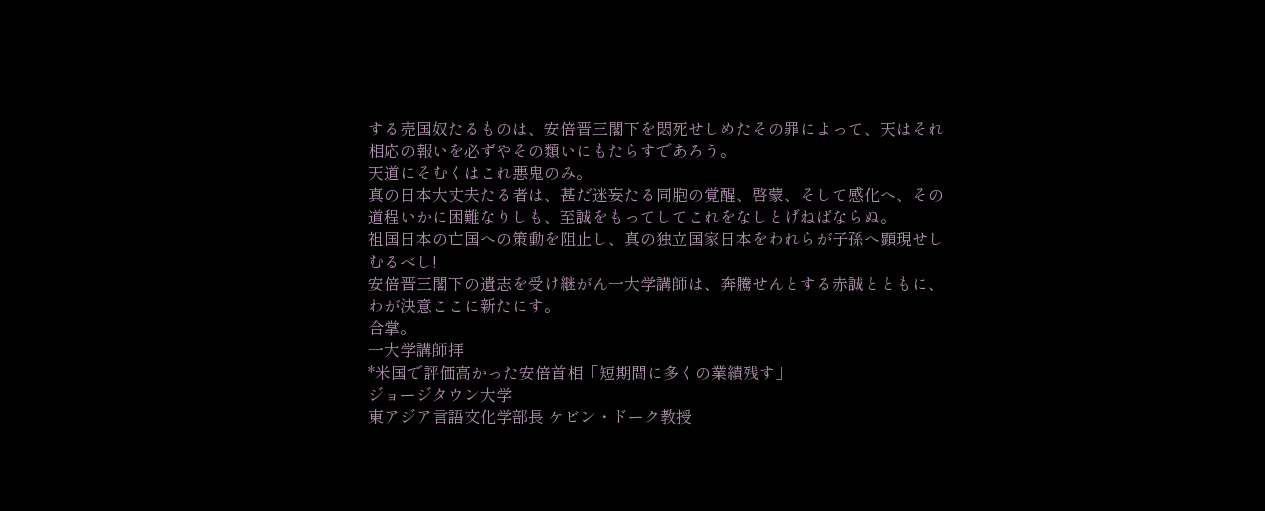する売国奴たるものは、安倍晋三閣下を悶死せしめたその罪によって、天はそれ相応の報いを必ずやその類いにもたらすであろう。
天道にそむくはこれ悪鬼のみ。
真の日本大丈夫たる者は、甚だ迷妄たる同胞の覚醒、啓蒙、そして感化へ、その道程いかに困難なりしも、至誠をもってしてこれをなしとげねばならぬ。
祖国日本の亡国への策動を阻止し、真の独立国家日本をわれらが子孫へ顕現せしむるべし!
安倍晋三閣下の遺志を受け継がん一大学講師は、奔騰せんとする赤誠とともに、わが決意ここに新たにす。
合掌。
一大学講師拝
*米国で評価高かった安倍首相「短期間に多くの業績残す」
ジョージタウン大学
東アジア言語文化学部長 ケビン・ドーク教授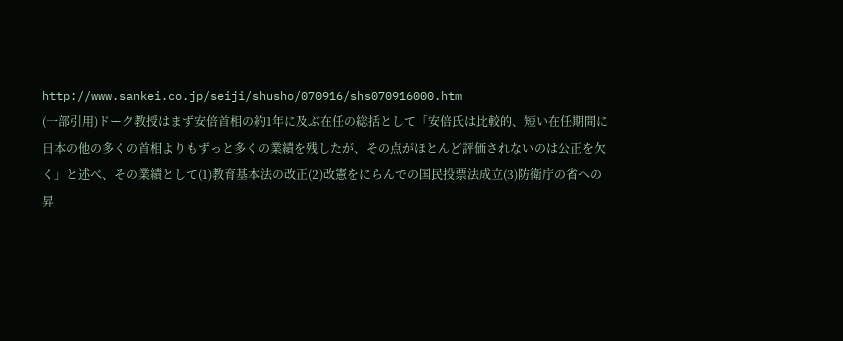http://www.sankei.co.jp/seiji/shusho/070916/shs070916000.htm
(一部引用)ドーク教授はまず安倍首相の約1年に及ぶ在任の総括として「安倍氏は比較的、短い在任期間に日本の他の多くの首相よりもずっと多くの業績を残したが、その点がほとんど評価されないのは公正を欠く」と述べ、その業績として(1)教育基本法の改正(2)改憲をにらんでの国民投票法成立(3)防衛庁の省への昇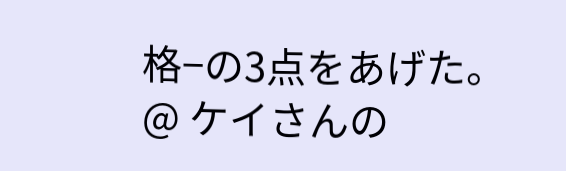格−の3点をあげた。
@ ケイさんの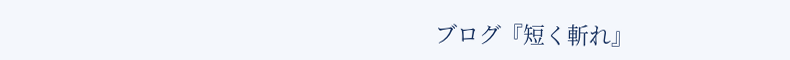ブログ『短く斬れ』